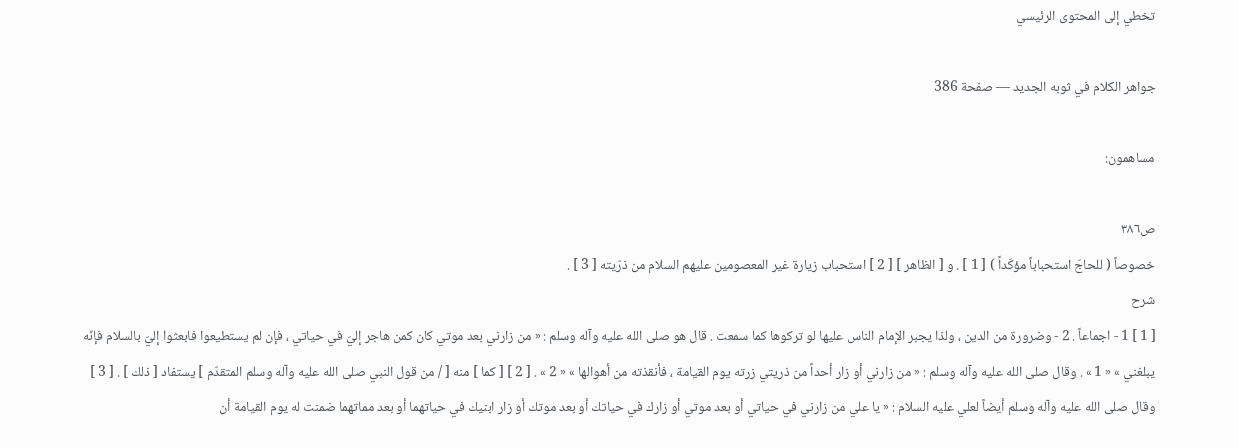تخطي إلى المحتوى الرئيسي

جواهر الكلام في ثوبه الجديد — صفحة 386

مساهمون:

ص٣٨٦
خصوصاً ( للحاجّ استحباباً مؤكّداً ) [ 1 ] . و [ الظاهر ] [ 2 ] استحباب زيارة غير المعصومين عليهم السلام من ذرّيته [ 3 ] .
شرح
[ 1 ] 1 - اجماعاً . 2 - وضرورة من الدين ، ولذا يجبر الإمام الناس عليها لو تركوها كما سمعت . قال هو صلى الله عليه وآله وسلم : « من زارني بعد موتي كان كمن هاجر إليّ في حياتي ، فإن لم يستطيعوا فابعثوا إليّ بالسلام فإنّه يبلغني » « 1 » . وقال صلى الله عليه وآله وسلم : « من زارني أو زار أحداً من ذريتي زرته يوم القيامة ، فأنقذته من أهوالها » « 2 » . [ 2 ] [ كما ] منه [ / من قول النبي صلى الله عليه وآله وسلم المتقدّم ] يستفاد [ ذلك ] . [ 3 ] وقال صلى الله عليه وآله وسلم أيضاً لعلي عليه السلام : « يا علي من زارني في حياتي أو بعد موتي أو زارك في حياتك أو بعد موتك أو زار ابنيك في حياتهما أو بعد مماتهما ضمنت له يوم القيامة أن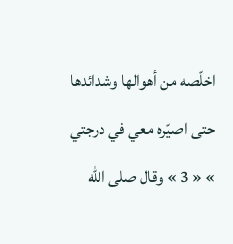اخلّصه من أهوالها وشدائدها حتى اصيّره معي في درجتي » « 3 » وقال صلى الله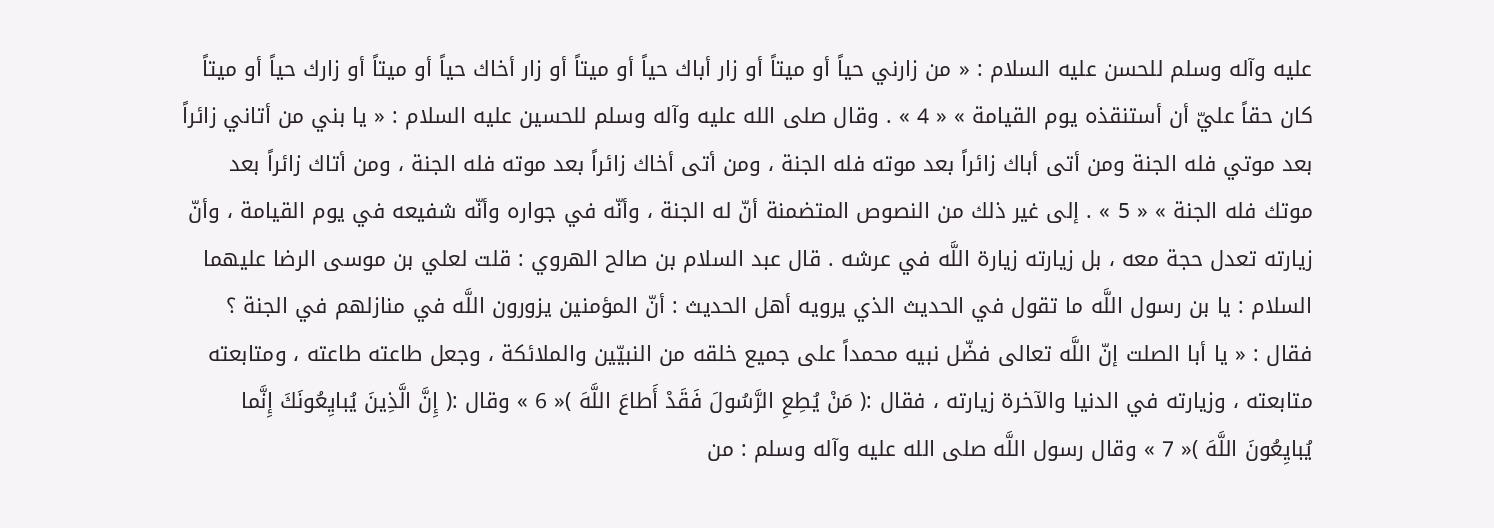عليه وآله وسلم للحسن عليه السلام : « من زارني حياً أو ميتاً أو زار أباك حياً أو ميتاً أو زار أخاك حياً أو ميتاً أو زارك حياً أو ميتاً كان حقاً عليّ أن أستنقذه يوم القيامة » « 4 » . وقال صلى الله عليه وآله وسلم للحسين عليه السلام : « يا بني من أتاني زائراً بعد موتي فله الجنة ومن أتى أباك زائراً بعد موته فله الجنة ، ومن أتى أخاك زائراً بعد موته فله الجنة ، ومن أتاك زائراً بعد موتك فله الجنة » « 5 » . إلى غير ذلك من النصوص المتضمنة أنّ له الجنة ، وأنّه في جواره وأنّه شفيعه في يوم القيامة ، وأنّ زيارته تعدل حجة معه ، بل زيارته زيارة اللَّه في عرشه . قال عبد السلام بن صالح الهروي : قلت لعلي بن موسى الرضا عليهما السلام : يا بن رسول اللَّه ما تقول في الحديث الذي يرويه أهل الحديث : أنّ المؤمنين يزورون اللَّه في منازلهم في الجنة ؟ فقال : « يا أبا الصلت إنّ اللَّه تعالى فضّل نبيه محمداً على جميع خلقه من النبيّين والملائكة ، وجعل طاعته طاعته ، ومتابعته متابعته ، وزيارته في الدنيا والآخرة زيارته ، فقال :( مَنْ يُطِعِ الرَّسُولَ فَقَدْ أَطاعَ اللَّهَ )« 6 » وقال :( إِنَّ الَّذِينَ يُبايِعُونَكَ إِنَّما يُبايِعُونَ اللَّهَ )« 7 » وقال رسول اللَّه صلى الله عليه وآله وسلم : من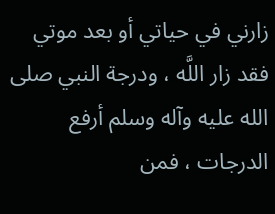زارني في حياتي أو بعد موتي فقد زار اللَّه ، ودرجة النبي صلى الله عليه وآله وسلم أرفع الدرجات ، فمن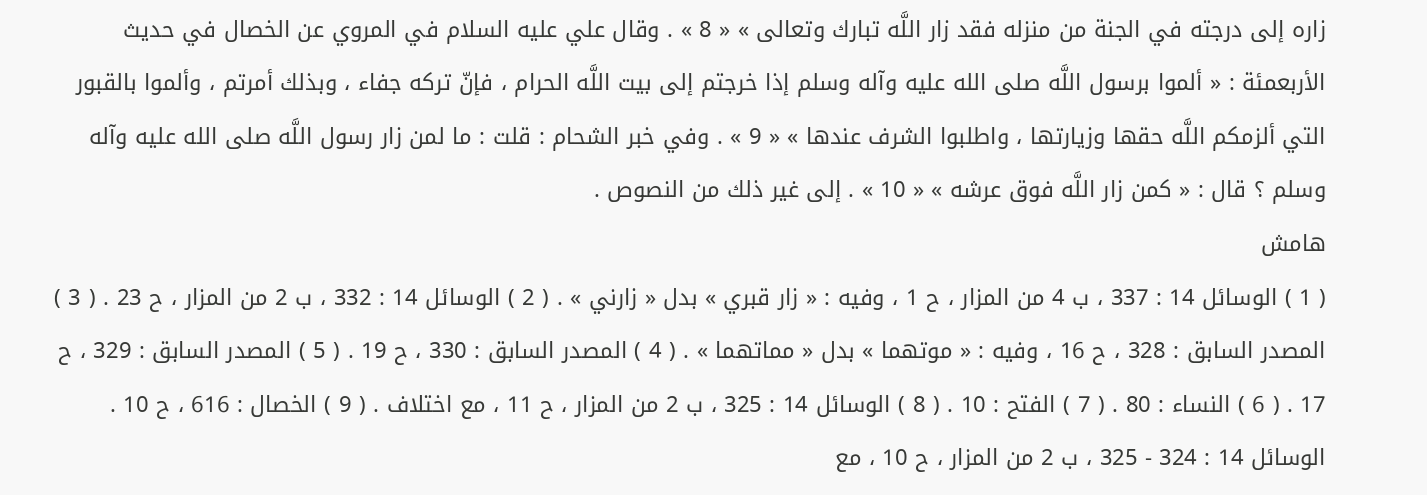زاره إلى درجته في الجنة من منزله فقد زار اللَّه تبارك وتعالى » « 8 » . وقال علي عليه السلام في المروي عن الخصال في حديث الأربعمئة : « ألموا برسول اللَّه صلى الله عليه وآله وسلم إذا خرجتم إلى بيت اللَّه الحرام ، فإنّ تركه جفاء ، وبذلك أمرتم ، وألموا بالقبور التي ألزمكم اللَّه حقها وزيارتها ، واطلبوا الشرف عندها » « 9 » . وفي خبر الشحام : قلت : ما لمن زار رسول اللَّه صلى الله عليه وآله وسلم ؟ قال : « كمن زار اللَّه فوق عرشه » « 10 » . إلى غير ذلك من النصوص .
هامش
( 1 ) الوسائل 14 : 337 ، ب 4 من المزار ، ح 1 ، وفيه : « زار قبري » بدل « زارني » . ( 2 ) الوسائل 14 : 332 ، ب 2 من المزار ، ح 23 . ( 3 ) المصدر السابق : 328 ، ح 16 ، وفيه : « موتهما » بدل « مماتهما » . ( 4 ) المصدر السابق : 330 ، ح 19 . ( 5 ) المصدر السابق : 329 ، ح 17 . ( 6 ) النساء : 80 . ( 7 ) الفتح : 10 . ( 8 ) الوسائل 14 : 325 ، ب 2 من المزار ، ح 11 ، مع اختلاف . ( 9 ) الخصال : 616 ، ح 10 . الوسائل 14 : 324 - 325 ، ب 2 من المزار ، ح 10 ، مع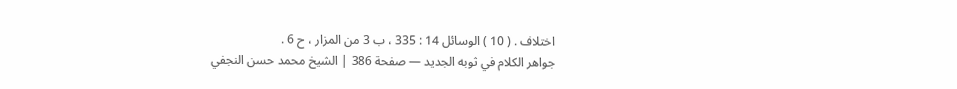اختلاف . ( 10 ) الوسائل 14 : 335 ، ب 3 من المزار ، ح 6 .
جواهر الكلام في ثوبه الجديد — صفحة 386 | الشيخ محمد حسن النجفي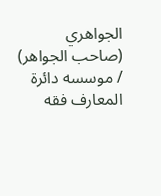الجواهري (صاحب الجواهر) / موسسه دائرة المعارف فقه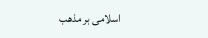اسلامى بر مذهب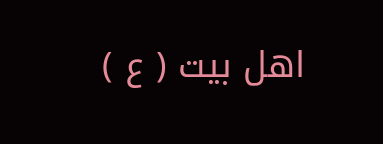اهل بيت ( ع )